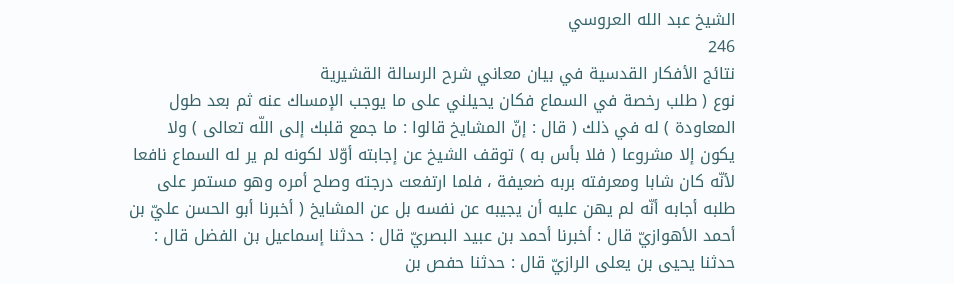الشيخ عبد الله العروسي
246
نتائج الأفكار القدسية في بيان معاني شرح الرسالة القشيرية
نوع ( طلب رخصة في السماع فكان يحيلني على ما يوجب الإمساك عنه ثم بعد طول المعاودة ) له في ذلك ( قال : إنّ المشايخ قالوا : ما جمع قلبك إلى اللّه تعالى ) ولا يكون إلا مشروعا ( فلا بأس به ) توقف الشيخ عن إجابته أوّلا لكونه لم ير له السماع نافعا لأنّه كان شابا ومعرفته بربه ضعيفة ، فلما ارتفعت درجته وصلح أمره وهو مستمر على طلبه أجابه أنّه لم يهن عليه أن يجيبه عن نفسه بل عن المشايخ ( أخبرنا أبو الحسن عليّ بن أحمد الأهوازيّ قال : أخبرنا أحمد بن عبيد البصريّ قال : حدثنا إسماعيل بن الفضل قال : حدثنا يحيى بن يعلى الرازيّ قال : حدثنا حفص بن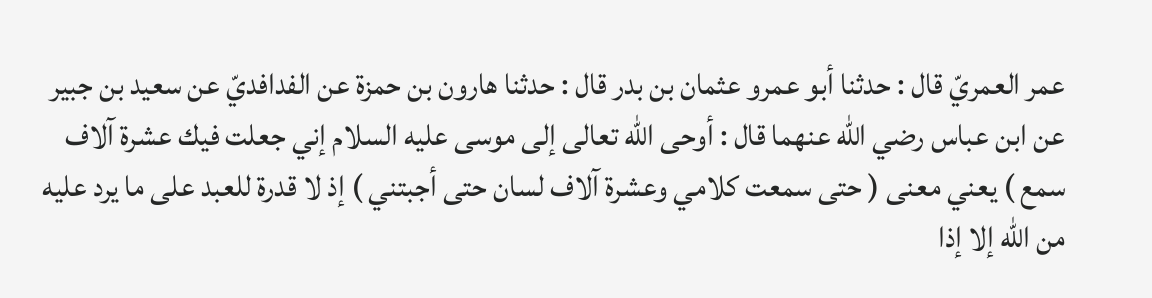عمر العمريّ قال : حدثنا أبو عمرو عثمان بن بدر قال : حدثنا هارون بن حمزة عن الفدافديّ عن سعيد بن جبير عن ابن عباس رضي اللّه عنهما قال : أوحى اللّه تعالى إلى موسى عليه السلام إني جعلت فيك عشرة آلاف سمع ) يعني معنى ( حتى سمعت كلامي وعشرة آلاف لسان حتى أجبتني ) إذ لا قدرة للعبد على ما يرد عليه من اللّه إلا إذا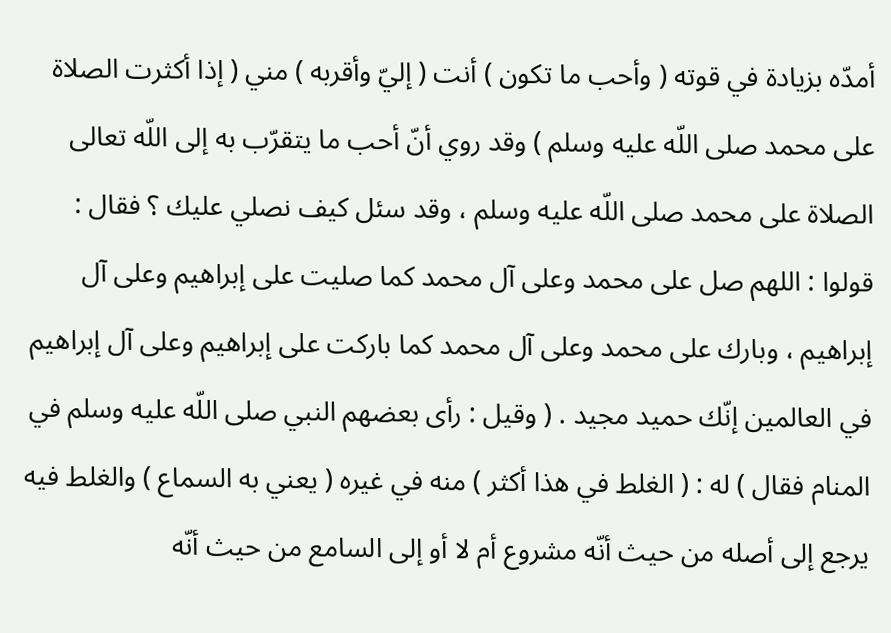أمدّه بزيادة في قوته ( وأحب ما تكون ) أنت ( إليّ وأقربه ) مني ( إذا أكثرت الصلاة على محمد صلى اللّه عليه وسلم ) وقد روي أنّ أحب ما يتقرّب به إلى اللّه تعالى الصلاة على محمد صلى اللّه عليه وسلم ، وقد سئل كيف نصلي عليك ؟ فقال : قولوا : اللهم صل على محمد وعلى آل محمد كما صليت على إبراهيم وعلى آل إبراهيم ، وبارك على محمد وعلى آل محمد كما باركت على إبراهيم وعلى آل إبراهيم في العالمين إنّك حميد مجيد . ( وقيل : رأى بعضهم النبي صلى اللّه عليه وسلم في المنام فقال ) له : ( الغلط في هذا أكثر ) منه في غيره ( يعني به السماع ) والغلط فيه يرجع إلى أصله من حيث أنّه مشروع أم لا أو إلى السامع من حيث أنّه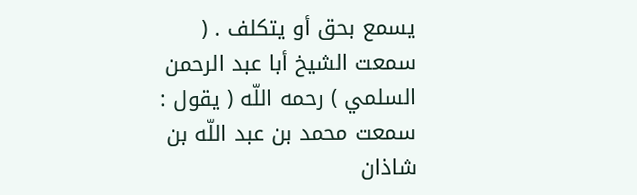يسمع بحق أو يتكلف . ( سمعت الشيخ أبا عبد الرحمن السلمي ) رحمه اللّه ( يقول : سمعت محمد بن عبد اللّه بن شاذان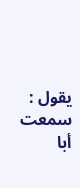يقول : سمعت أبا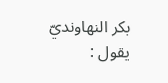بكر النهاونديّ يقول :